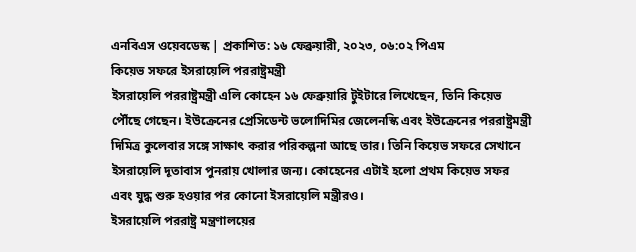এনবিএস ওয়েবডেস্ক | প্রকাশিত: ১৬ ফেব্রুয়ারী, ২০২৩, ০৬:০২ পিএম
কিয়েভ সফরে ইসরায়েলি পররাষ্ট্রমন্ত্রী
ইসরায়েলি পররাষ্ট্রমন্ত্রী এলি কোহেন ১৬ ফেব্রুয়ারি টুইটারে লিখেছেন, তিনি কিয়েভ পৌঁছে গেছেন। ইউক্রেনের প্রেসিডেন্ট ভলোদিমির জেলেনস্কি এবং ইউক্রেনের পররাষ্ট্রমন্ত্রী দিমিত্র কুলেবার সঙ্গে সাক্ষাৎ করার পরিকল্পনা আছে তার। তিনি কিয়েভ সফরে সেখানে ইসরায়েলি দূতাবাস পুনরায় খোলার জন্য। কোহেনের এটাই হলো প্রথম কিয়েভ সফর এবং যুদ্ধ শুরু হওয়ার পর কোনো ইসরায়েলি মন্ত্রীরও।
ইসরায়েলি পররাষ্ট্র মন্ত্রণালয়ের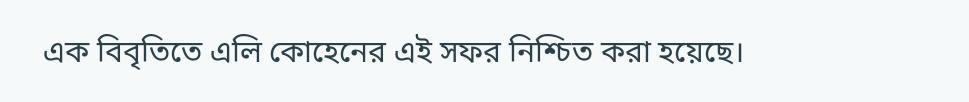এক বিবৃতিতে এলি কোহেনের এই সফর নিশ্চিত করা হয়েছে।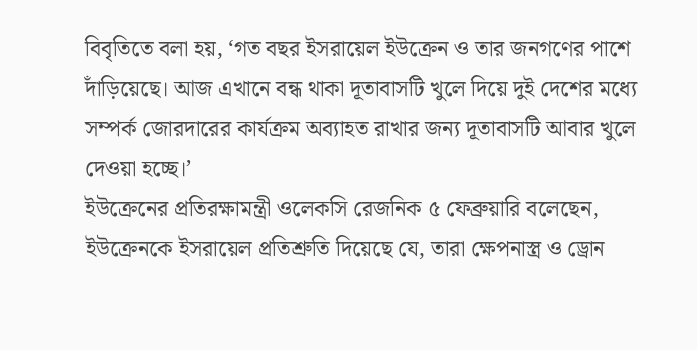বিবৃতিতে বলা হয়, ‘গত বছর ইসরায়েল ইউক্রেন ও তার জনগণের পাশে দাঁড়িয়েছে। আজ এখানে বন্ধ থাকা দূতাবাসটি খুলে দিয়ে দুই দেশের মধ্যে সম্পর্ক জোরদারের কার্যক্রম অব্যাহত রাখার জন্য দূতাবাসটি আবার খুলে দেওয়া হচ্ছে।’
ইউক্রেনের প্রতিরক্ষামন্ত্রী ওলেকসি রেজনিক ৫ ফেব্রুয়ারি বলেছেন, ইউক্রেনকে ইসরায়েল প্রতিশ্রুতি দিয়েছে যে, তারা ক্ষেপনাস্ত্র ও ড্রোন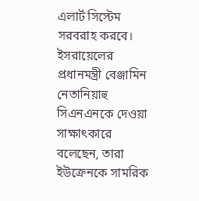এলার্ট সিস্টেম সরবরাহ করবে।
ইসরায়েলের প্রধানমন্ত্রী বেঞ্জামিন নেতানিয়াহু সিএনএনকে দেওয়া সাক্ষাৎকারে বলেছেন, তারা ইউক্রেনকে সামরিক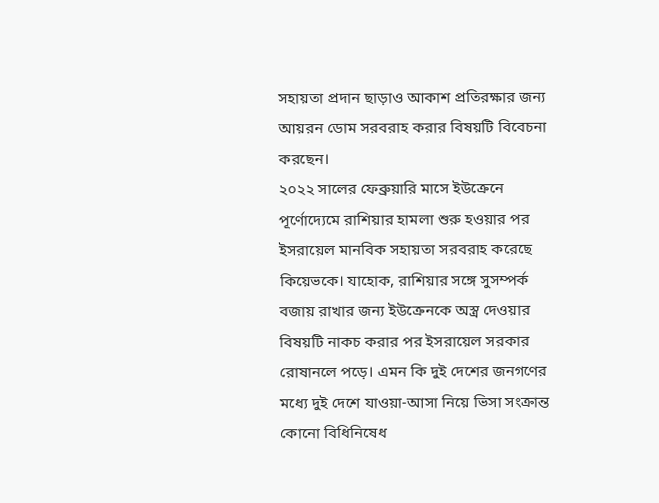সহায়তা প্রদান ছাড়াও আকাশ প্রতিরক্ষার জন্য আয়রন ডোম সরবরাহ করার বিষয়টি বিবেচনা করছেন।
২০২২ সালের ফেব্রুয়ারি মাসে ইউক্রেনে পূর্ণোদ্যেমে রাশিয়ার হামলা শুরু হওয়ার পর ইসরায়েল মানবিক সহায়তা সরবরাহ করেছে কিয়েভকে। যাহোক, রাশিয়ার সঙ্গে সুসম্পর্ক বজায় রাখার জন্য ইউক্রেনকে অস্ত্র দেওয়ার বিষয়টি নাকচ করার পর ইসরায়েল সরকার রোষানলে পড়ে। এমন কি দুই দেশের জনগণের মধ্যে দুই দেশে যাওয়া-আসা নিয়ে ভিসা সংক্রান্ত কোনো বিধিনিষেধ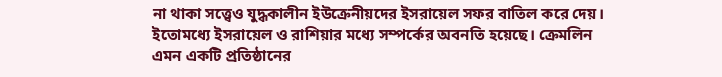না থাকা সত্ত্বেও যুদ্ধকালীন ইউক্রেনীয়দের ইসরায়েল সফর বাতিল করে দেয়।
ইতোমধ্যে ইসরায়েল ও রাশিয়ার মধ্যে সম্পর্কের অবনতি হয়েছে। ক্রেমলিন এমন একটি প্রতিষ্ঠানের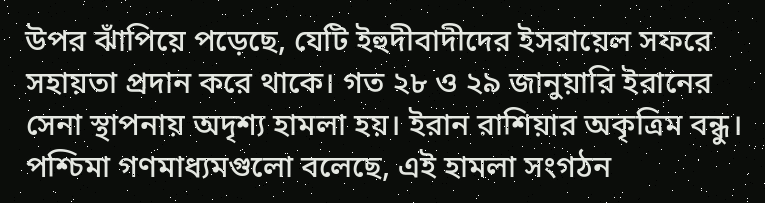উপর ঝাঁপিয়ে পড়েছে, যেটি ইহুদীবাদীদের ইসরায়েল সফরে সহায়তা প্রদান করে থাকে। গত ২৮ ও ২৯ জানুয়ারি ইরানের সেনা স্থাপনায় অদৃশ্য হামলা হয়। ইরান রাশিয়ার অকৃত্রিম বন্ধু। পশ্চিমা গণমাধ্যমগুলো বলেছে, এই হামলা সংগঠন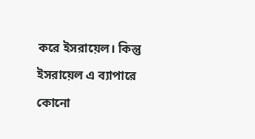করে ইসরায়েল। কিন্তু ইসরায়েল এ ব্যাপারে কোনো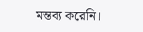মন্তব্য করেনি।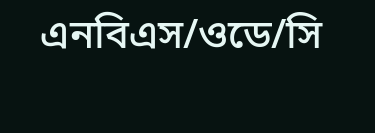এনবিএস/ওডে/সি